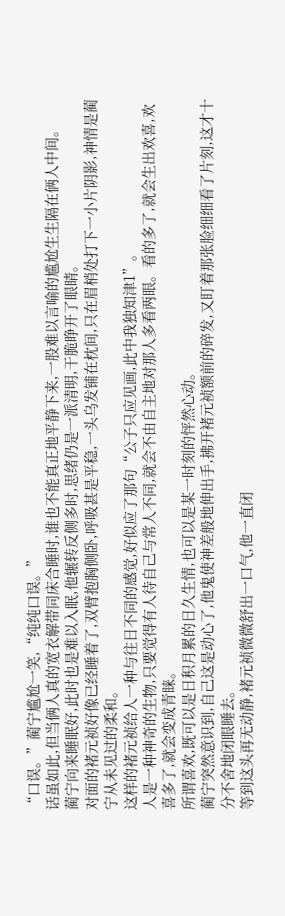“口误。”蔺宁尴尬一笑,“纯纯口误。”
话虽如此,但当俩人真的宽衣解带同床合睡时,谁也不能真正地平静下来,一股难以言喻的尴尬生生隔在俩人中间。
蔺宁向来睡眠好,此时也是难以入眠,他辗转反侧多时,思绪仍是一派清明,干脆睁开了眼睛。
对面的褚元祯好像已经睡着了,双臂抱胸侧卧,呼吸甚是平稳,一头乌发铺在枕间,只在眉梢处打下一小片阴影,神情是蔺宁从未见过的柔和。
这样的褚元祯给人一种与往日不同的感觉,好似应了那句“公子只应见画,此中我独知津1”。
人是一种神奇的生物,只要觉得有人待自己与常人不同,就会不由自主地对那人多看两眼。看的多了,就会生出欢喜,欢喜多了,就会变成青睐。
所谓喜欢,既可以是日积月累的日久生情,也可以是某一时刻的怦然心动。
蔺宁突然意识到,自己这是动心了,他鬼使神差般地伸出手,拂开褚元祯额前的碎发,又盯着那张脸细细看了片刻,这才十分不舍地闭眼睡去。
等到这头再无动静,褚元祯微微舒出一口气,他一直闭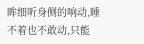眸细听身侧的响动,睡不着也不敢动,只能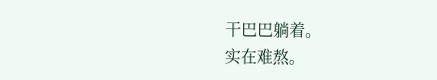干巴巴躺着。
实在难熬。